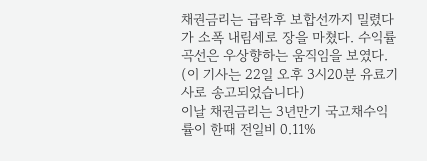채권금리는 급락후 보합선까지 밀렸다가 소폭 내림세로 장을 마쳤다. 수익률곡선은 우상향하는 움직임을 보였다.
(이 기사는 22일 오후 3시20분 유료기사로 송고되었습니다)
이날 채권금리는 3년만기 국고채수익률이 한때 전일비 0.11%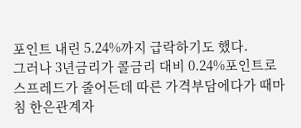포인트 내린 5.24%까지 급락하기도 했다.
그러나 3년금리가 콜금리 대비 0.24%포인트로 스프레드가 줄어든데 따른 가격부담에다가 때마침 한은관계자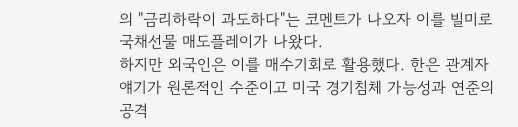의 "금리하락이 과도하다"는 코멘트가 나오자 이를 빌미로 국채선물 매도플레이가 나왔다.
하지만 외국인은 이를 매수기회로 활용했다. 한은 관계자 얘기가 원론적인 수준이고 미국 경기침체 가능성과 연준의 공격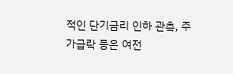적인 단기금리 인하 관측, 주가급락 등은 여전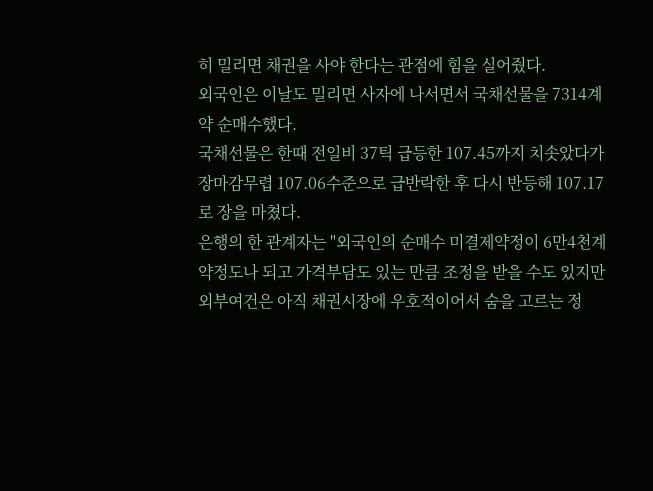히 밀리면 채권을 사야 한다는 관점에 힘을 실어줬다.
외국인은 이날도 밀리면 사자에 나서면서 국채선물을 7314계약 순매수했다.
국채선물은 한때 전일비 37틱 급등한 107.45까지 치솟았다가 장마감무렵 107.06수준으로 급반락한 후 다시 반등해 107.17로 장을 마쳤다.
은행의 한 관계자는 "외국인의 순매수 미결제약정이 6만4천계약정도나 되고 가격부담도 있는 만큼 조정을 받을 수도 있지만 외부여건은 아직 채권시장에 우호적이어서 숨을 고르는 정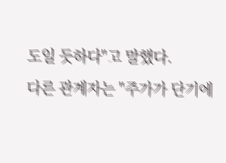도일 듯하다"고 말했다.
다른 관계자는 "주가가 단기에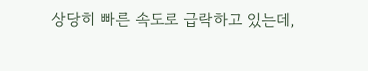상당히 빠른 속도로 급락하고 있는데,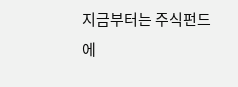지금부터는 주식펀드에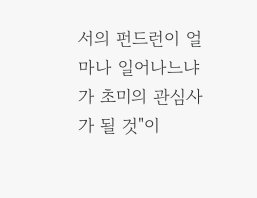서의 펀드런이 얼마나 일어나느냐가 초미의 관심사가 될 것"이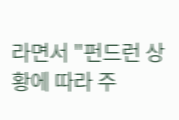라면서 "펀드런 상황에 따라 주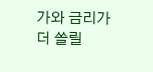가와 금리가 더 쏠릴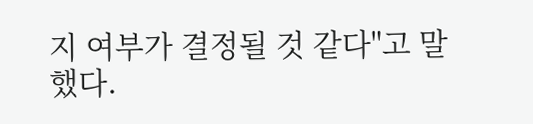지 여부가 결정될 것 같다"고 말했다.